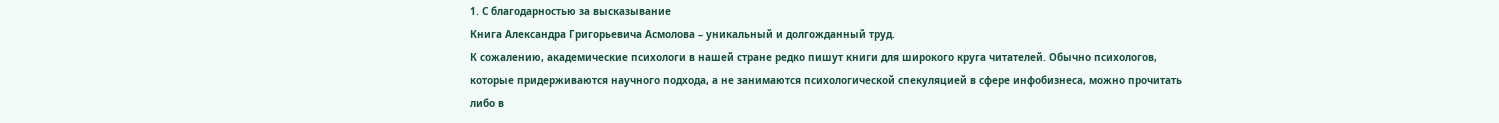1. С благодарностью за высказывание
Книга Александра Григорьевича Асмолова – уникальный и долгожданный труд.
К сожалению, академические психологи в нашей стране редко пишут книги для широкого круга читателей. Обычно психологов, которые придерживаются научного подхода, а не занимаются психологической спекуляцией в сфере инфобизнеса, можно прочитать либо в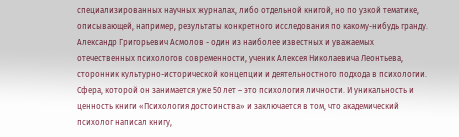специализированных научных журналах, либо отдельной книгой, но по узкой тематике, описывающей, например, результаты конкретного исследования по какому-нибудь гранду.
Александр Григорьевич Асмолов - один из наиболее известных и уважаемых отечественных психологов современности, ученик Алексея Николаевича Леонтьева, сторонник культурно-исторической концепции и деятельностного подхода в психологии. Сфера, которой он занимается уже 50 лет – это психология личности. И уникальность и ценность книги «Психология достоинства» и заключается в том, что академический психолог написал книгу,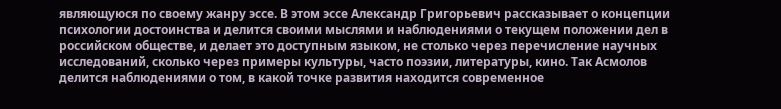являющуюся по своему жанру эссе. В этом эссе Александр Григорьевич рассказывает о концепции психологии достоинства и делится своими мыслями и наблюдениями о текущем положении дел в российском обществе, и делает это доступным языком, не столько через перечисление научных исследований, сколько через примеры культуры, часто поэзии, литературы, кино. Так Асмолов делится наблюдениями о том, в какой точке развития находится современное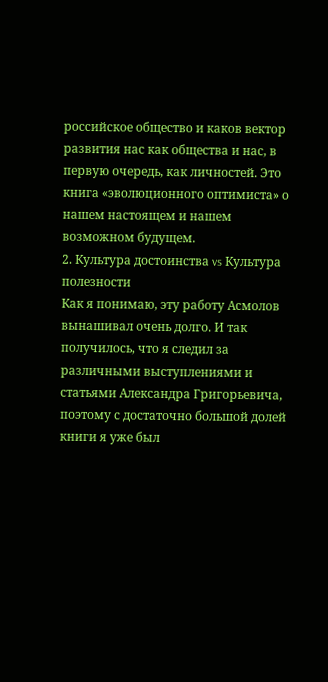российское общество и каков вектор развития нас как общества и нас, в первую очередь, как личностей. Это книга «эволюционного оптимиста» о нашем настоящем и нашем возможном будущем.
2. Культура достоинства vs Культура полезности
Как я понимаю, эту работу Асмолов вынашивал очень долго. И так получилось, что я следил за различными выступлениями и статьями Александра Григорьевича, поэтому с достаточно большой долей книги я уже был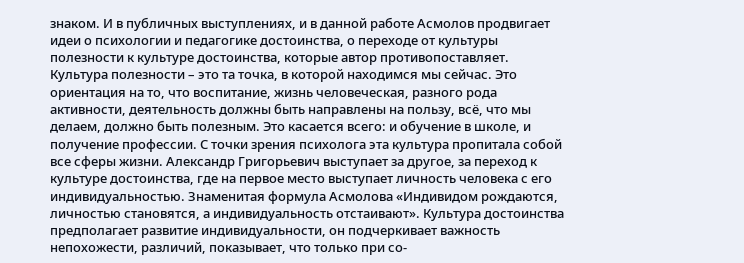знаком. И в публичных выступлениях, и в данной работе Асмолов продвигает идеи о психологии и педагогике достоинства, о переходе от культуры полезности к культуре достоинства, которые автор противопоставляет.
Культура полезности – это та точка, в которой находимся мы сейчас. Это ориентация на то, что воспитание, жизнь человеческая, разного рода активности, деятельность должны быть направлены на пользу, всё, что мы делаем, должно быть полезным. Это касается всего: и обучение в школе, и получение профессии. С точки зрения психолога эта культура пропитала собой все сферы жизни. Александр Григорьевич выступает за другое, за переход к культуре достоинства, где на первое место выступает личность человека с его индивидуальностью. Знаменитая формула Асмолова «Индивидом рождаются, личностью становятся, а индивидуальность отстаивают». Культура достоинства предполагает развитие индивидуальности, он подчеркивает важность непохожести, различий, показывает, что только при со-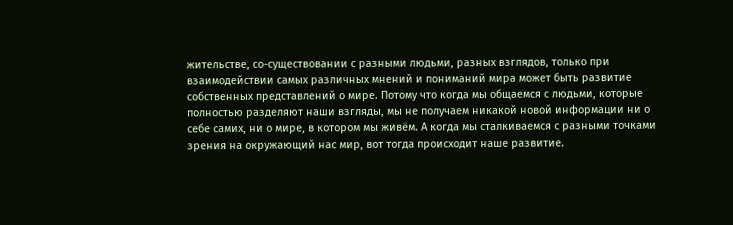жительстве, со-существовании с разными людьми, разных взглядов, только при взаимодействии самых различных мнений и пониманий мира может быть развитие собственных представлений о мире. Потому что когда мы общаемся с людьми, которые полностью разделяют наши взгляды, мы не получаем никакой новой информации ни о себе самих, ни о мире, в котором мы живём. А когда мы сталкиваемся с разными точками зрения на окружающий нас мир, вот тогда происходит наше развитие.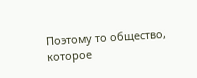Поэтому то общество, которое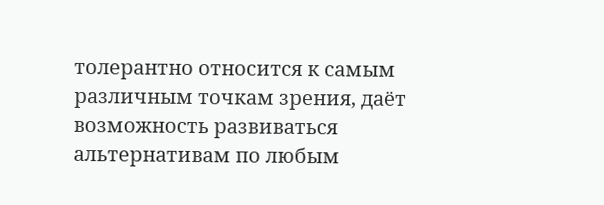толерантно относится к самым различным точкам зрения, даёт возможность развиваться альтернативам по любым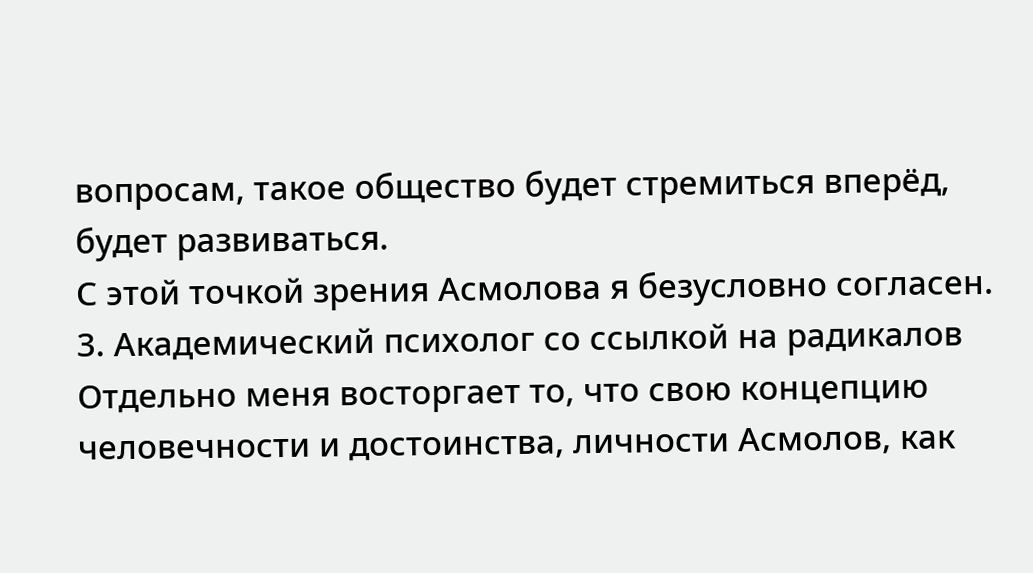вопросам, такое общество будет стремиться вперёд, будет развиваться.
С этой точкой зрения Асмолова я безусловно согласен.
3. Академический психолог со ссылкой на радикалов
Отдельно меня восторгает то, что свою концепцию человечности и достоинства, личности Асмолов, как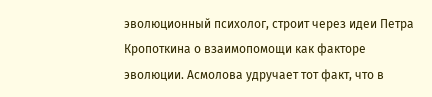эволюционный психолог, строит через идеи Петра Кропоткина о взаимопомощи как факторе эволюции. Асмолова удручает тот факт, что в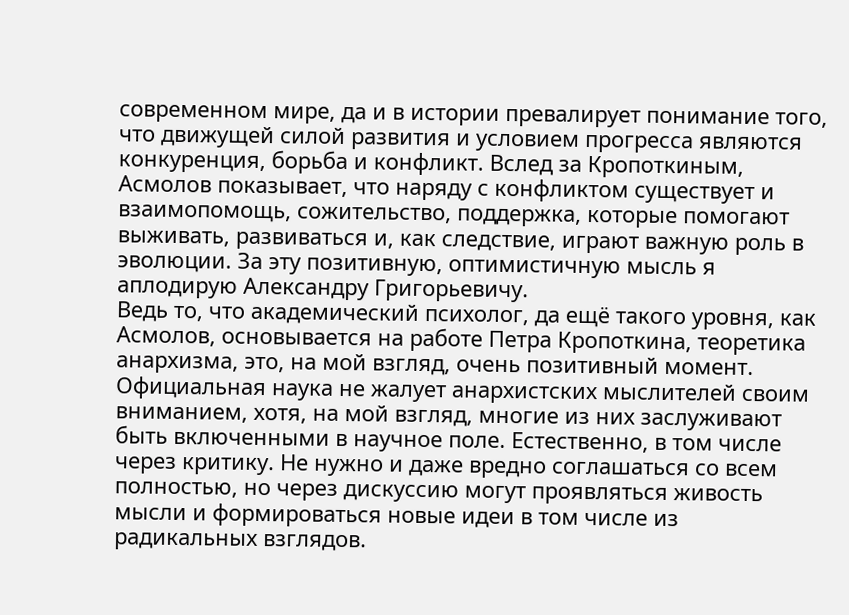современном мире, да и в истории превалирует понимание того, что движущей силой развития и условием прогресса являются конкуренция, борьба и конфликт. Вслед за Кропоткиным, Асмолов показывает, что наряду с конфликтом существует и взаимопомощь, сожительство, поддержка, которые помогают выживать, развиваться и, как следствие, играют важную роль в эволюции. За эту позитивную, оптимистичную мысль я аплодирую Александру Григорьевичу.
Ведь то, что академический психолог, да ещё такого уровня, как Асмолов, основывается на работе Петра Кропоткина, теоретика анархизма, это, на мой взгляд, очень позитивный момент. Официальная наука не жалует анархистских мыслителей своим вниманием, хотя, на мой взгляд, многие из них заслуживают быть включенными в научное поле. Естественно, в том числе через критику. Не нужно и даже вредно соглашаться со всем полностью, но через дискуссию могут проявляться живость мысли и формироваться новые идеи в том числе из радикальных взглядов.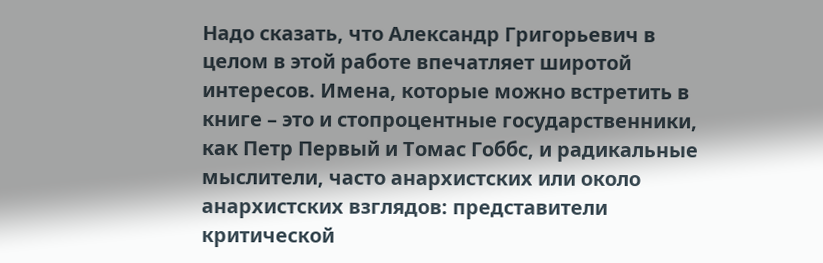Надо сказать, что Александр Григорьевич в целом в этой работе впечатляет широтой интересов. Имена, которые можно встретить в книге – это и стопроцентные государственники, как Петр Первый и Томас Гоббс, и радикальные мыслители, часто анархистских или около анархистских взглядов: представители критической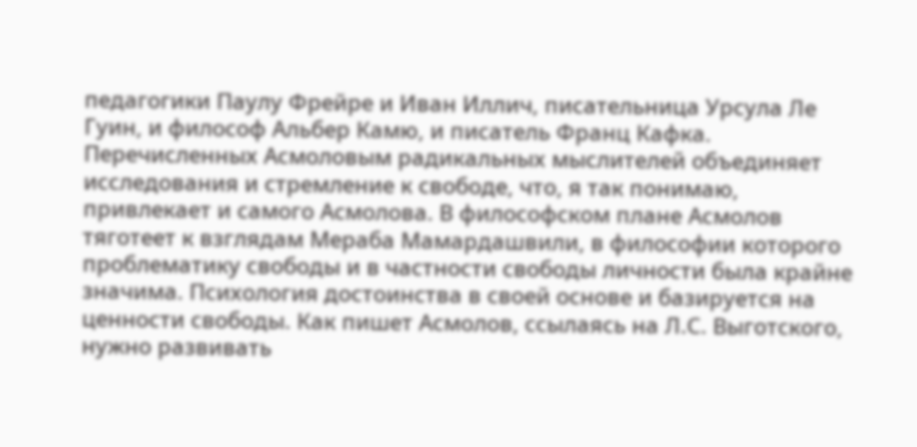педагогики Паулу Фрейре и Иван Иллич, писательница Урсула Ле Гуин, и философ Альбер Камю, и писатель Франц Кафка.
Перечисленных Асмоловым радикальных мыслителей объединяет исследования и стремление к свободе, что, я так понимаю, привлекает и самого Асмолова. В философском плане Асмолов тяготеет к взглядам Мераба Мамардашвили, в философии которого проблематику свободы и в частности свободы личности была крайне значима. Психология достоинства в своей основе и базируется на ценности свободы. Как пишет Асмолов, ссылаясь на Л.С. Выготского, нужно развивать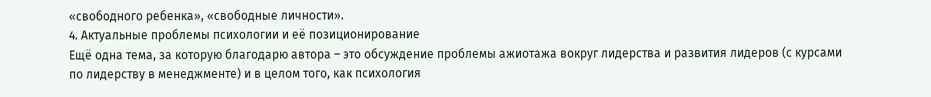«свободного ребенка», «свободные личности».
4. Актуальные проблемы психологии и её позиционирование
Ещё одна тема, за которую благодарю автора – это обсуждение проблемы ажиотажа вокруг лидерства и развития лидеров (с курсами по лидерству в менеджменте) и в целом того, как психология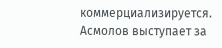коммерциализируется. Асмолов выступает за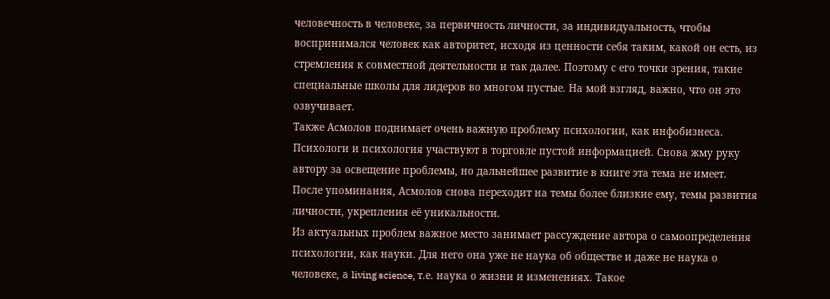человечность в человеке, за первичность личности, за индивидуальность, чтобы воспринимался человек как авторитет, исходя из ценности себя таким, какой он есть, из стремления к совместной деятельности и так далее. Поэтому с его точки зрения, такие специальные школы для лидеров во многом пустые. На мой взгляд, важно, что он это озвучивает.
Также Асмолов поднимает очень важную проблему психологии, как инфобизнеса. Психологи и психология участвуют в торговле пустой информацией. Снова жму руку автору за освещение проблемы, но дальнейшее развитие в книге эта тема не имеет. После упоминания, Асмолов снова переходит на темы более близкие ему, темы развития личности, укрепления её уникальности.
Из актуальных проблем важное место занимает рассуждение автора о самоопределения психологии, как науки. Для него она уже не наука об обществе и даже не наука о человеке, а living science, т.е. наука о жизни и изменениях. Такое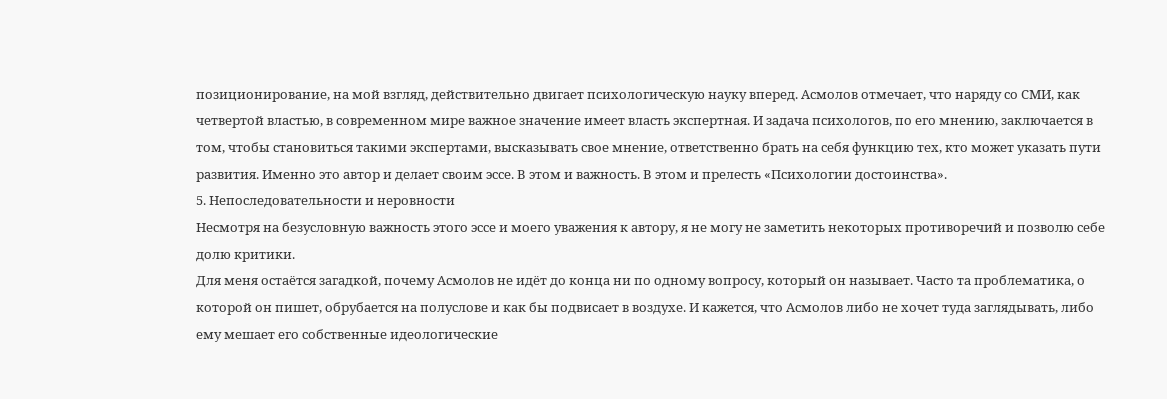позиционирование, на мой взгляд, действительно двигает психологическую науку вперед. Асмолов отмечает, что наряду со СМИ, как четвертой властью, в современном мире важное значение имеет власть экспертная. И задача психологов, по его мнению, заключается в том, чтобы становиться такими экспертами, высказывать свое мнение, ответственно брать на себя функцию тех, кто может указать пути развития. Именно это автор и делает своим эссе. В этом и важность. В этом и прелесть «Психологии достоинства».
5. Непоследовательности и неровности
Несмотря на безусловную важность этого эссе и моего уважения к автору, я не могу не заметить некоторых противоречий и позволю себе долю критики.
Для меня остаётся загадкой, почему Асмолов не идёт до конца ни по одному вопросу, который он называет. Часто та проблематика, о которой он пишет, обрубается на полуслове и как бы подвисает в воздухе. И кажется, что Асмолов либо не хочет туда заглядывать, либо ему мешает его собственные идеологические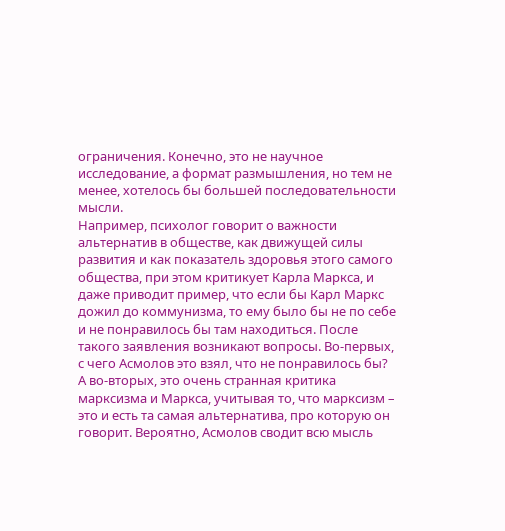ограничения. Конечно, это не научное исследование, а формат размышления, но тем не менее, хотелось бы большей последовательности мысли.
Например, психолог говорит о важности альтернатив в обществе, как движущей силы развития и как показатель здоровья этого самого общества, при этом критикует Карла Маркса, и даже приводит пример, что если бы Карл Маркс дожил до коммунизма, то ему было бы не по себе и не понравилось бы там находиться. После такого заявления возникают вопросы. Во-первых, с чего Асмолов это взял, что не понравилось бы? А во-вторых, это очень странная критика марксизма и Маркса, учитывая то, что марксизм – это и есть та самая альтернатива, про которую он говорит. Вероятно, Асмолов сводит всю мысль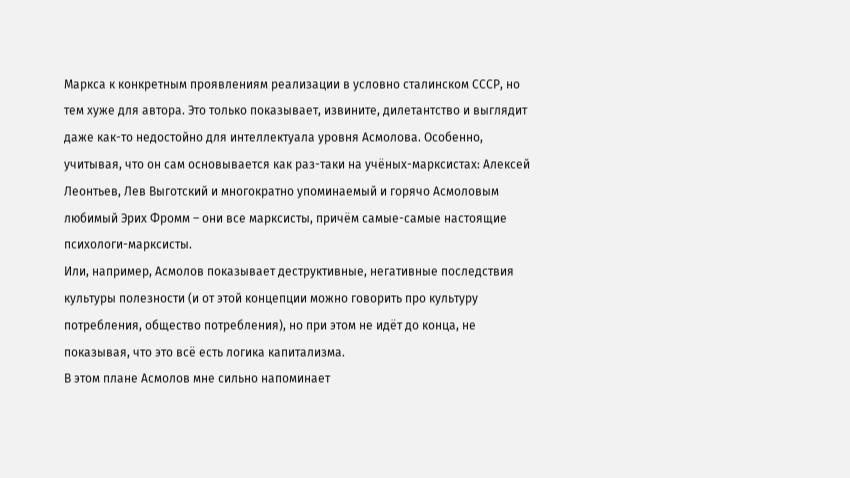Маркса к конкретным проявлениям реализации в условно сталинском СССР, но тем хуже для автора. Это только показывает, извините, дилетантство и выглядит даже как-то недостойно для интеллектуала уровня Асмолова. Особенно, учитывая, что он сам основывается как раз-таки на учёных-марксистах: Алексей Леонтьев, Лев Выготский и многократно упоминаемый и горячо Асмоловым любимый Эрих Фромм – они все марксисты, причём самые-самые настоящие психологи-марксисты.
Или, например, Асмолов показывает деструктивные, негативные последствия культуры полезности (и от этой концепции можно говорить про культуру потребления, общество потребления), но при этом не идёт до конца, не показывая, что это всё есть логика капитализма.
В этом плане Асмолов мне сильно напоминает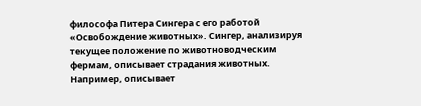философа Питера Сингера с его работой «Освобождение животных». Сингер, анализируя текущее положение по животноводческим фермам, описывает страдания животных. Например, описывает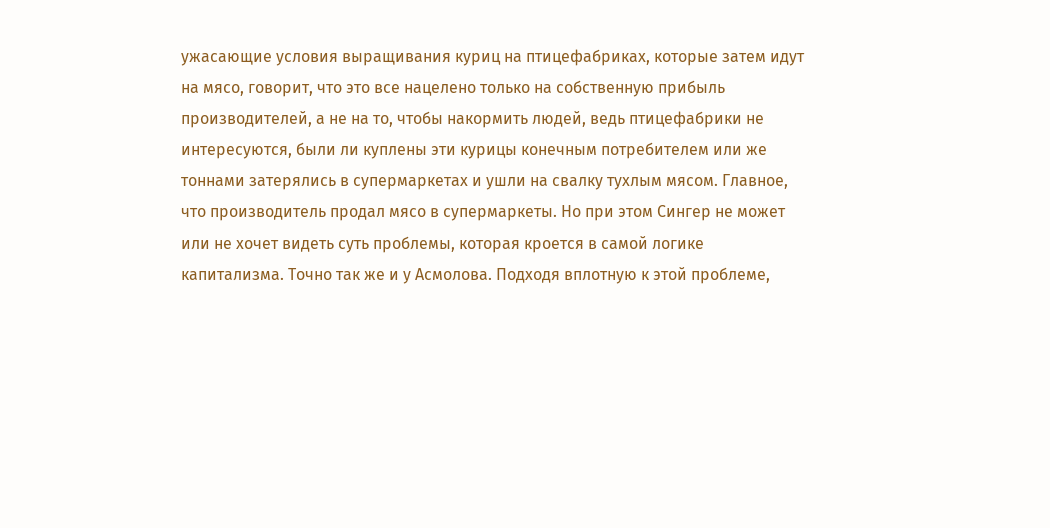ужасающие условия выращивания куриц на птицефабриках, которые затем идут на мясо, говорит, что это все нацелено только на собственную прибыль производителей, а не на то, чтобы накормить людей, ведь птицефабрики не интересуются, были ли куплены эти курицы конечным потребителем или же тоннами затерялись в супермаркетах и ушли на свалку тухлым мясом. Главное, что производитель продал мясо в супермаркеты. Но при этом Сингер не может или не хочет видеть суть проблемы, которая кроется в самой логике капитализма. Точно так же и у Асмолова. Подходя вплотную к этой проблеме,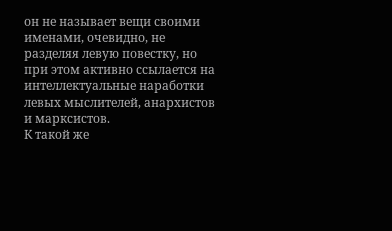он не называет вещи своими именами, очевидно, не разделяя левую повестку, но при этом активно ссылается на интеллектуальные наработки левых мыслителей, анархистов и марксистов.
К такой же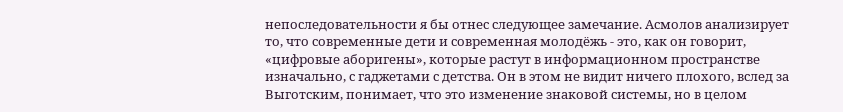непоследовательности я бы отнес следующее замечание. Асмолов анализирует то, что современные дети и современная молодёжь - это, как он говорит, «цифровые аборигены», которые растут в информационном пространстве изначально, с гаджетами с детства. Он в этом не видит ничего плохого, вслед за Выготским, понимает, что это изменение знаковой системы, но в целом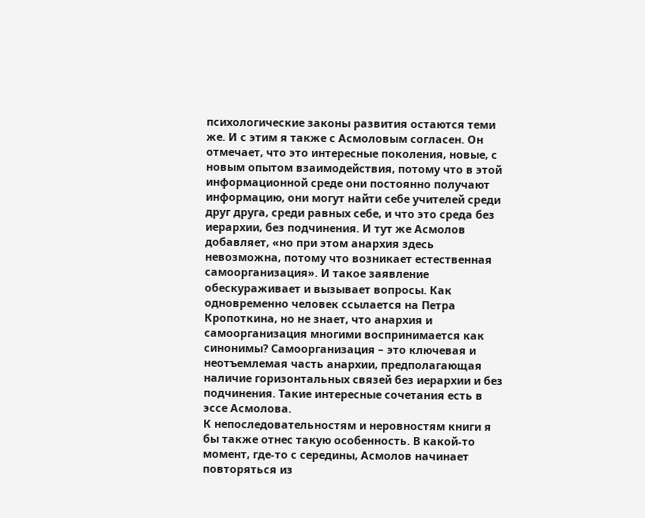психологические законы развития остаются теми же. И с этим я также с Асмоловым согласен. Он отмечает, что это интересные поколения, новые, с новым опытом взаимодействия, потому что в этой информационной среде они постоянно получают информацию, они могут найти себе учителей среди друг друга, среди равных себе, и что это среда без иерархии, без подчинения. И тут же Асмолов добавляет, «но при этом анархия здесь невозможна, потому что возникает естественная самоорганизация». И такое заявление обескураживает и вызывает вопросы. Как одновременно человек ссылается на Петра Кропоткина, но не знает, что анархия и самоорганизация многими воспринимается как синонимы? Самоорганизация – это ключевая и неотъемлемая часть анархии, предполагающая наличие горизонтальных связей без иерархии и без подчинения. Такие интересные сочетания есть в эссе Асмолова.
К непоследовательностям и неровностям книги я бы также отнес такую особенность. В какой-то момент, где-то с середины, Асмолов начинает повторяться из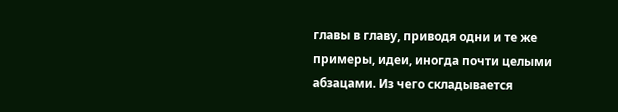главы в главу, приводя одни и те же примеры, идеи, иногда почти целыми абзацами. Из чего складывается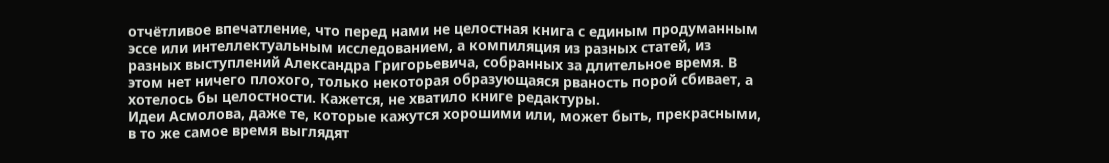отчётливое впечатление, что перед нами не целостная книга с единым продуманным эссе или интеллектуальным исследованием, а компиляция из разных статей, из разных выступлений Александра Григорьевича, собранных за длительное время. В этом нет ничего плохого, только некоторая образующаяся рваность порой сбивает, а хотелось бы целостности. Кажется, не хватило книге редактуры.
Идеи Асмолова, даже те, которые кажутся хорошими или, может быть, прекрасными, в то же самое время выглядят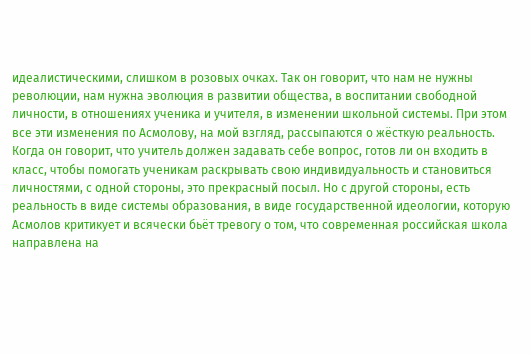идеалистическими, слишком в розовых очках. Так он говорит, что нам не нужны революции, нам нужна эволюция в развитии общества, в воспитании свободной личности, в отношениях ученика и учителя, в изменении школьной системы. При этом все эти изменения по Асмолову, на мой взгляд, рассыпаются о жёсткую реальность. Когда он говорит, что учитель должен задавать себе вопрос, готов ли он входить в класс, чтобы помогать ученикам раскрывать свою индивидуальность и становиться личностями, с одной стороны, это прекрасный посыл. Но с другой стороны, есть реальность в виде системы образования, в виде государственной идеологии, которую Асмолов критикует и всячески бьёт тревогу о том, что современная российская школа направлена на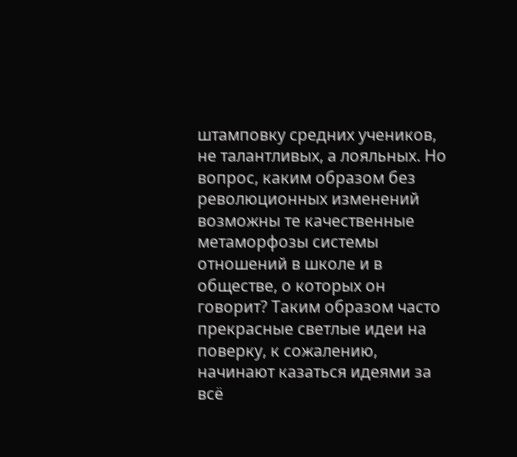штамповку средних учеников, не талантливых, а лояльных. Но вопрос, каким образом без революционных изменений возможны те качественные метаморфозы системы отношений в школе и в обществе, о которых он говорит? Таким образом часто прекрасные светлые идеи на поверку, к сожалению, начинают казаться идеями за всё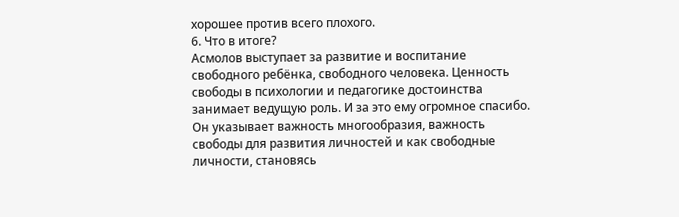хорошее против всего плохого.
6. Что в итоге?
Асмолов выступает за развитие и воспитание свободного ребёнка, свободного человека. Ценность свободы в психологии и педагогике достоинства занимает ведущую роль. И за это ему огромное спасибо. Он указывает важность многообразия, важность свободы для развития личностей и как свободные личности, становясь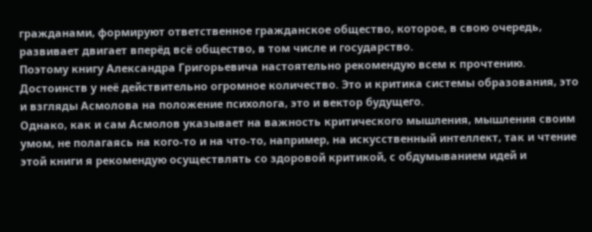гражданами, формируют ответственное гражданское общество, которое, в свою очередь, развивает двигает вперёд всё общество, в том числе и государство.
Поэтому книгу Александра Григорьевича настоятельно рекомендую всем к прочтению. Достоинств у неё действительно огромное количество. Это и критика системы образования, это и взгляды Асмолова на положение психолога, это и вектор будущего.
Однако, как и сам Асмолов указывает на важность критического мышления, мышления своим умом, не полагаясь на кого-то и на что-то, например, на искусственный интеллект, так и чтение этой книги я рекомендую осуществлять со здоровой критикой, с обдумыванием идей и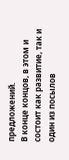предложений.
В конце концов, в этом и состоит как развитие, так и один из посылов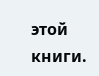этой книги.